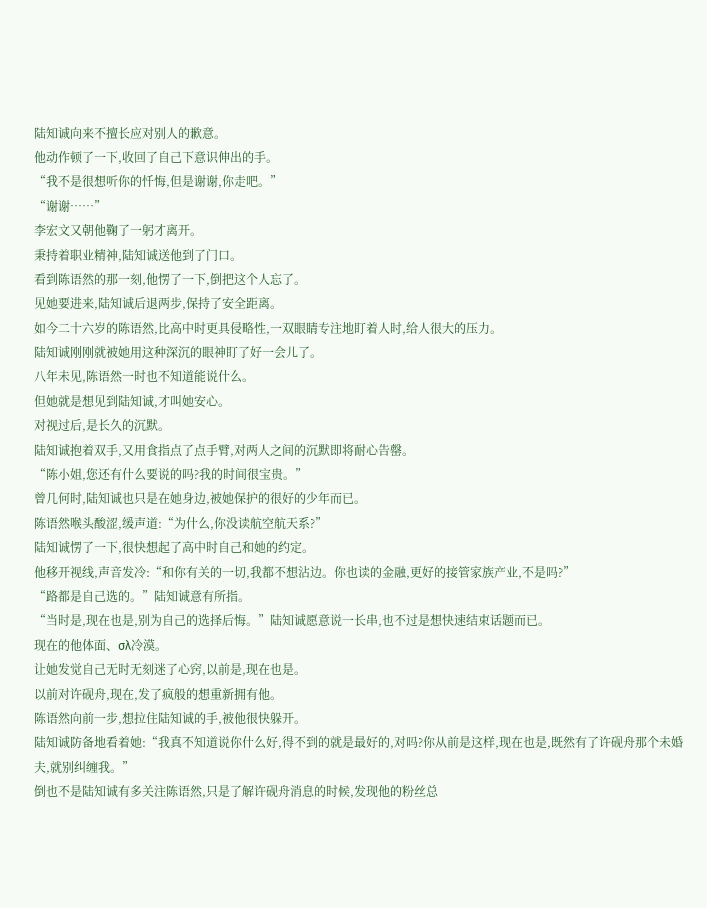陆知诚向来不擅长应对别人的歉意。
他动作顿了一下,收回了自己下意识伸出的手。
“我不是很想听你的忏悔,但是谢谢,你走吧。”
“谢谢……”
李宏文又朝他鞠了一躬才离开。
秉持着职业精神,陆知诚送他到了门口。
看到陈语然的那一刻,他愣了一下,倒把这个人忘了。
见她要进来,陆知诚后退两步,保持了安全距离。
如今二十六岁的陈语然,比高中时更具侵略性,一双眼睛专注地盯着人时,给人很大的压力。
陆知诚刚刚就被她用这种深沉的眼神盯了好一会儿了。
八年未见,陈语然一时也不知道能说什么。
但她就是想见到陆知诚,才叫她安心。
对视过后,是长久的沉默。
陆知诚抱着双手,又用食指点了点手臂,对两人之间的沉默即将耐心告罄。
“陈小姐,您还有什么要说的吗?我的时间很宝贵。”
曾几何时,陆知诚也只是在她身边,被她保护的很好的少年而已。
陈语然喉头酸涩,缓声道:“为什么,你没读航空航天系?”
陆知诚愣了一下,很快想起了高中时自己和她的约定。
他移开视线,声音发冷:“和你有关的一切,我都不想沾边。你也读的金融,更好的接管家族产业,不是吗?”
“路都是自己选的。”陆知诚意有所指。
“当时是,现在也是,别为自己的选择后悔。”陆知诚愿意说一长串,也不过是想快速结束话题而已。
现在的他体面、σλ冷漠。
让她发觉自己无时无刻迷了心窍,以前是,现在也是。
以前对许砚舟,现在,发了疯般的想重新拥有他。
陈语然向前一步,想拉住陆知诚的手,被他很快躲开。
陆知诚防备地看着她:“我真不知道说你什么好,得不到的就是最好的,对吗?你从前是这样,现在也是,既然有了许砚舟那个未婚夫,就别纠缠我。”
倒也不是陆知诚有多关注陈语然,只是了解许砚舟消息的时候,发现他的粉丝总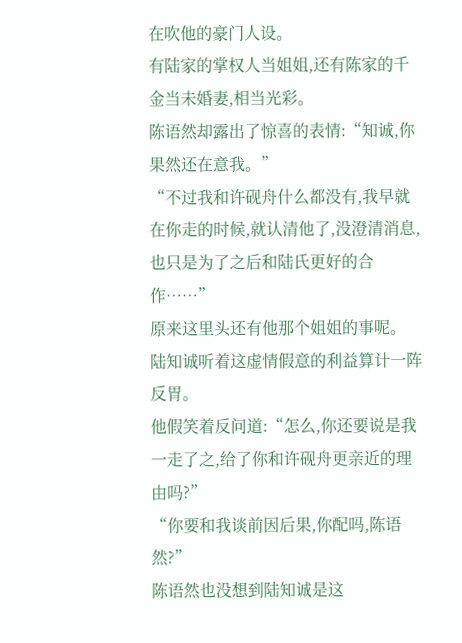在吹他的豪门人设。
有陆家的掌权人当姐姐,还有陈家的千金当未婚妻,相当光彩。
陈语然却露出了惊喜的表情:“知诚,你果然还在意我。”
“不过我和许砚舟什么都没有,我早就在你走的时候,就认清他了,没澄清消息,也只是为了之后和陆氏更好的合作……”
原来这里头还有他那个姐姐的事呢。
陆知诚听着这虚情假意的利益算计一阵反胃。
他假笑着反问道:“怎么,你还要说是我一走了之,给了你和许砚舟更亲近的理由吗?”
“你要和我谈前因后果,你配吗,陈语然?”
陈语然也没想到陆知诚是这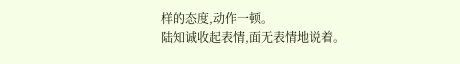样的态度,动作一顿。
陆知诚收起表情,面无表情地说着。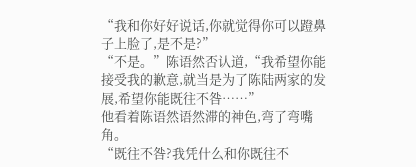“我和你好好说话,你就觉得你可以蹬鼻子上脸了,是不是?”
“不是。”陈语然否认道,“我希望你能接受我的歉意,就当是为了陈陆两家的发展,希望你能既往不咎……”
他看着陈语然语然滞的神色,弯了弯嘴角。
“既往不咎?我凭什么和你既往不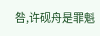咎,许砚舟是罪魁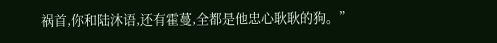祸首,你和陆沐语,还有霍蔓,全都是他忠心耿耿的狗。”